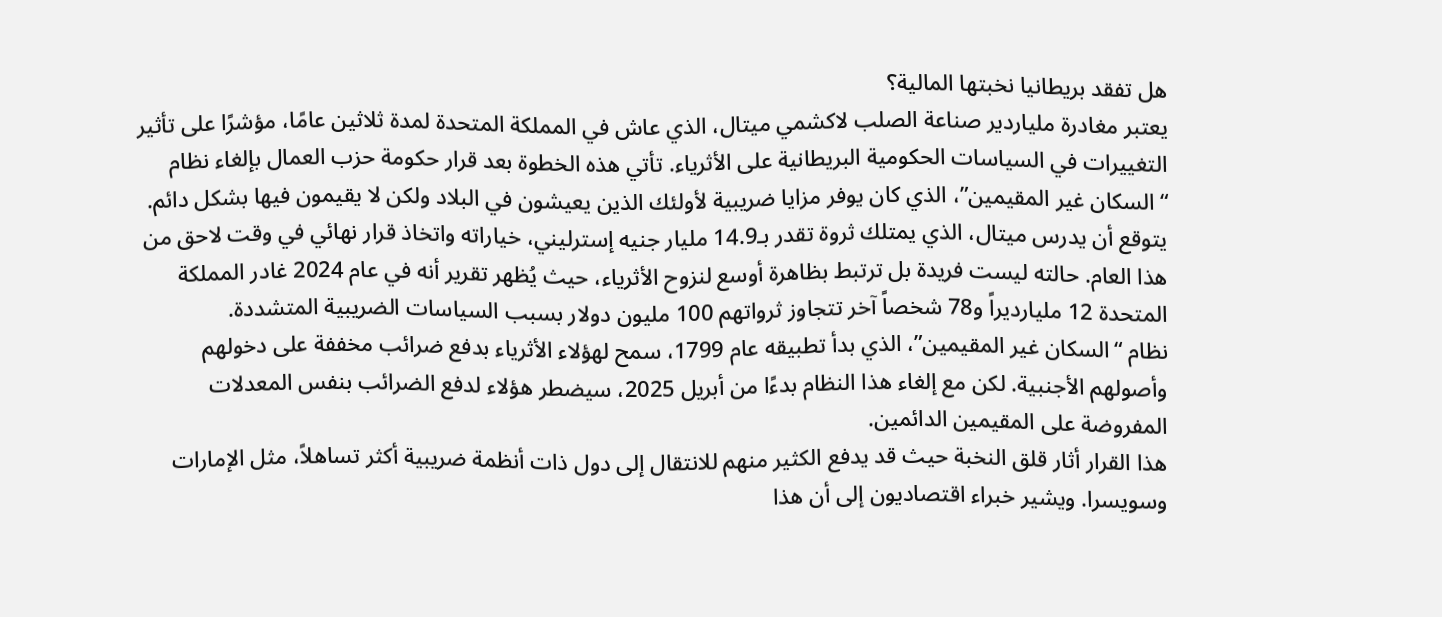هل تفقد بريطانيا نخبتها المالية؟
يعتبر مغادرة ملياردير صناعة الصلب لاكشمي ميتال، الذي عاش في المملكة المتحدة لمدة ثلاثين عامًا، مؤشرًا على تأثير التغييرات في السياسات الحكومية البريطانية على الأثرياء. تأتي هذه الخطوة بعد قرار حكومة حزب العمال بإلغاء نظام “السكان غير المقيمين”، الذي كان يوفر مزايا ضريبية لأولئك الذين يعيشون في البلاد ولكن لا يقيمون فيها بشكل دائم.
يتوقع أن يدرس ميتال، الذي يمتلك ثروة تقدر بـ14.9 مليار جنيه إسترليني، خياراته واتخاذ قرار نهائي في وقت لاحق من هذا العام. حالته ليست فريدة بل ترتبط بظاهرة أوسع لنزوح الأثرياء، حيث يُظهر تقرير أنه في عام 2024 غادر المملكة المتحدة 12 مليارديراً و78 شخصاً آخر تتجاوز ثرواتهم 100 مليون دولار بسبب السياسات الضريبية المتشددة.
نظام “السكان غير المقيمين”، الذي بدأ تطبيقه عام 1799، سمح لهؤلاء الأثرياء بدفع ضرائب مخففة على دخولهم وأصولهم الأجنبية. لكن مع إلغاء هذا النظام بدءًا من أبريل 2025، سيضطر هؤلاء لدفع الضرائب بنفس المعدلات المفروضة على المقيمين الدائمين.
هذا القرار أثار قلق النخبة حيث قد يدفع الكثير منهم للانتقال إلى دول ذات أنظمة ضريبية أكثر تساهلاً، مثل الإمارات وسويسرا. ويشير خبراء اقتصاديون إلى أن هذا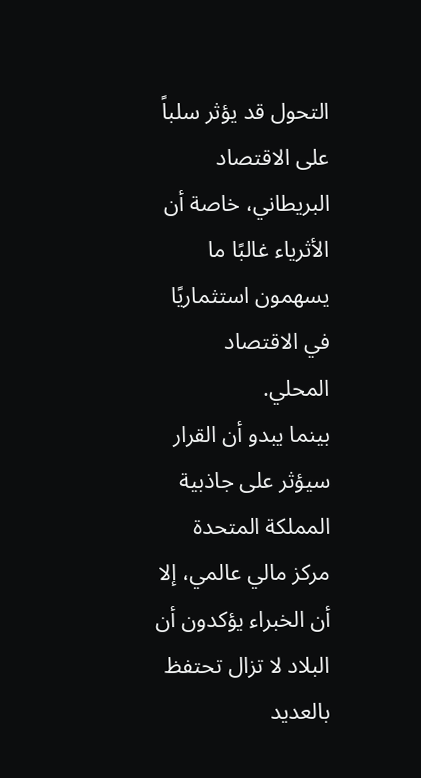التحول قد يؤثر سلباً على الاقتصاد البريطاني، خاصة أن الأثرياء غالبًا ما يسهمون استثماريًا في الاقتصاد المحلي.
بينما يبدو أن القرار سيؤثر على جاذبية المملكة المتحدة مركز مالي عالمي، إلا أن الخبراء يؤكدون أن البلاد لا تزال تحتفظ بالعديد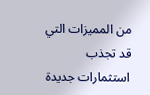من المميزات التي قد تجذب استثمارات جديدة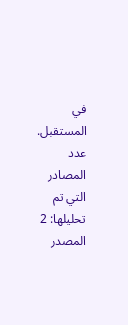في المستقبل.
عدد المصادر التي تم تحليلها: 2
المصدر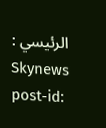الرئيسي : Skynews
post-id: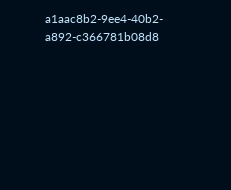a1aac8b2-9ee4-40b2-a892-c366781b08d8